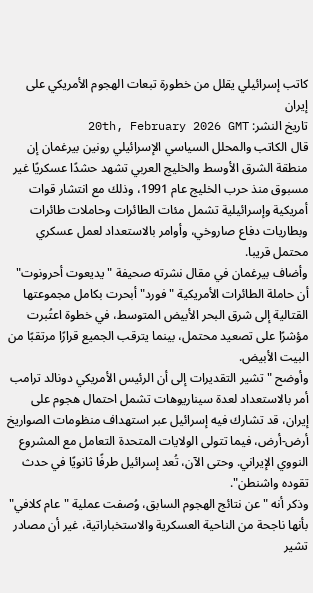كاتب إسرائيلي يقلل من خطورة تبعات الهجوم الأمريكي على إيران
تاريخ النشر: 20th, February 2026 GMT
قال الكاتب والمحلل السياسي الإسرائيلي رونين بيرغمان إن منطقة الشرق الأوسط والخليج العربي تشهد حشدًا عسكريًا غير مسبوق منذ حرب الخليج عام 1991، وذلك مع انتشار قوات أمريكية وإسرائيلية تشمل مئات الطائرات وحاملات طائرات وبطاريات دفاع صاروخي، وأوامر بالاستعداد لعمل عسكري محتمل قريبا.
وأضاف بيرغمان في مقال نشرته صحيفة "يديعوت أحرونوت" أن حاملة الطائرات الأمريكية "فورد" أبحرت بكامل مجموعتها القتالية إلى شرق البحر الأبيض المتوسط، في خطوة اعتُبرت مؤشرًا على تصعيد محتمل، بينما يترقب الجميع قرارًا مرتقبًا من البيت الأبيض.
وأوضح "تشير التقديرات إلى أن الرئيس الأمريكي دونالد ترامب أمر بالاستعداد لعدة سيناريوهات تشمل احتمال هجوم على إيران، قد تشارك فيه إسرائيل عبر استهداف منظومات الصواريخ أرض-أرض، فيما تتولى الولايات المتحدة التعامل مع المشروع النووي الإيراني. وحتى الآن، تُعد إسرائيل طرفًا ثانويًا في حدث تقوده واشنطن".
وذكر أنه "عن نتائج الهجوم السابق، وُصفت عملية "عام كلافي" بأنها ناجحة من الناحية العسكرية والاستخباراتية، غير أن مصادر تشير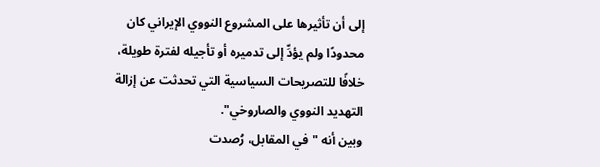إلى أن تأثيرها على المشروع النووي الإيراني كان محدودًا ولم يؤدِّ إلى تدميره أو تأجيله لفترة طويلة، خلافًا للتصريحات السياسية التي تحدثت عن إزالة التهديد النووي والصاروخي".
وبين أنه "في المقابل، رُصدت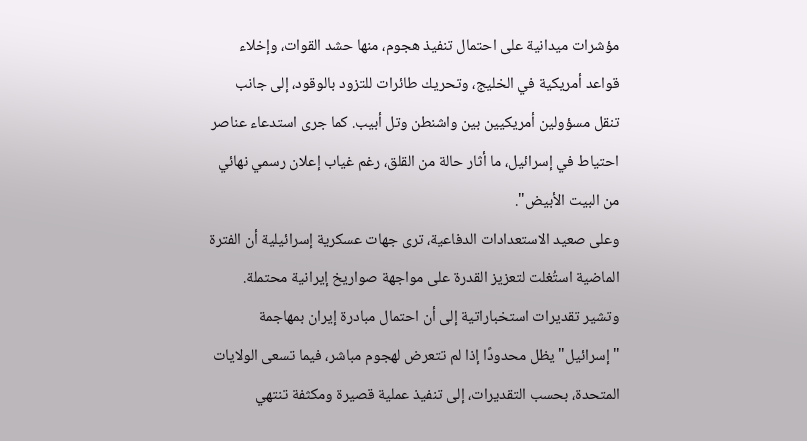مؤشرات ميدانية على احتمال تنفيذ هجوم، منها حشد القوات، وإخلاء قواعد أمريكية في الخليج، وتحريك طائرات للتزود بالوقود، إلى جانب تنقل مسؤولين أمريكيين بين واشنطن وتل أبيب. كما جرى استدعاء عناصر احتياط في إسرائيل، ما أثار حالة من القلق، رغم غياب إعلان رسمي نهائي من البيت الأبيض".
وعلى صعيد الاستعدادات الدفاعية، ترى جهات عسكرية إسرائيلية أن الفترة الماضية استُغلت لتعزيز القدرة على مواجهة صواريخ إيرانية محتملة. وتشير تقديرات استخباراتية إلى أن احتمال مبادرة إيران بمهاجمة "إسرائيل" يظل محدودًا إذا لم تتعرض لهجوم مباشر، فيما تسعى الولايات المتحدة، بحسب التقديرات، إلى تنفيذ عملية قصيرة ومكثفة تنتهي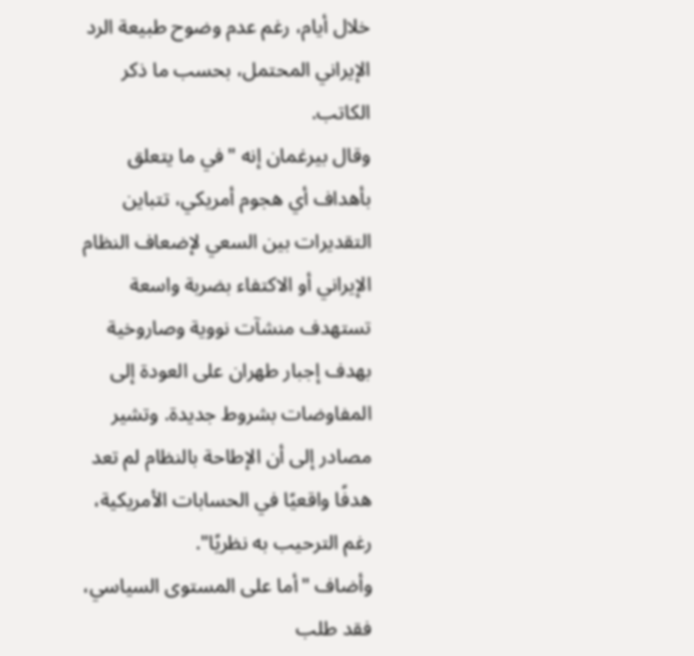خلال أيام، رغم عدم وضوح طبيعة الرد الإيراني المحتمل، بحسب ما ذكر الكاتب.
وقال بيرغمان إنه "في ما يتعلق بأهداف أي هجوم أمريكي، تتباين التقديرات بين السعي لإضعاف النظام الإيراني أو الاكتفاء بضربة واسعة تستهدف منشآت نووية وصاروخية بهدف إجبار طهران على العودة إلى المفاوضات بشروط جديدة. وتشير مصادر إلى أن الإطاحة بالنظام لم تعد هدفًا واقعيًا في الحسابات الأمريكية، رغم الترحيب به نظريًا".
وأضاف "أما على المستوى السياسي، فقد طلب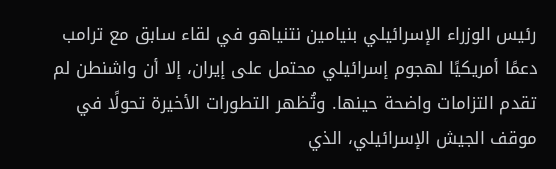رئيس الوزراء الإسرائيلي بنيامين نتنياهو في لقاء سابق مع ترامب دعمًا أمريكيًا لهجوم إسرائيلي محتمل على إيران، إلا أن واشنطن لم تقدم التزامات واضحة حينها. وتُظهر التطورات الأخيرة تحولًا في موقف الجيش الإسرائيلي، الذي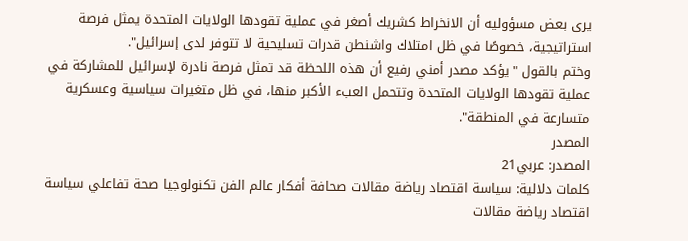يرى بعض مسؤوليه أن الانخراط كشريك أصغر في عملية تقودها الولايات المتحدة يمثل فرصة استراتيجية، خصوصًا في ظل امتلاك واشنطن قدرات تسليحية لا تتوفر لدى إسرائيل".
وختم بالقول "يؤكد مصدر أمني رفيع أن هذه اللحظة قد تمثل فرصة نادرة لإسرائيل للمشاركة في عملية تقودها الولايات المتحدة وتتحمل العبء الأكبر منها، في ظل متغيرات سياسية وعسكرية متسارعة في المنطقة".
المصدر
المصدر: عربي21
كلمات دلالية: سياسة اقتصاد رياضة مقالات صحافة أفكار عالم الفن تكنولوجيا صحة تفاعلي سياسة اقتصاد رياضة مقالات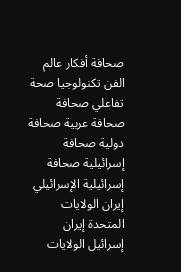صحافة أفكار عالم الفن تكنولوجيا صحة تفاعلي صحافة صحافة عربية صحافة دولية صحافة إسرائيلية صحافة إسرائيلية الإسرائيلي إيران الولايات المتحدة إيران إسرائيل الولايات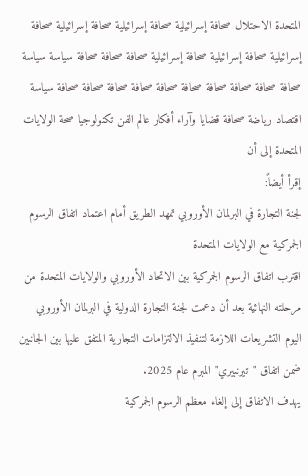المتحدة الاحتلال صحافة إسرائيلية صحافة إسرائيلية صحافة إسرائيلية صحافة إسرائيلية صحافة إسرائيلية صحافة إسرائيلية صحافة صحافة صحافة سياسة سياسة صحافة صحافة صحافة صحافة صحافة صحافة صحافة صحافة صحافة صحافة سياسة اقتصاد رياضة صحافة قضايا وآراء أفكار عالم الفن تكنولوجيا صحة الولایات المتحدة إلى أن
إقرأ أيضاً:
لجنة التجارة في البرلمان الأوروبي تمهد الطريق أمام اعتماد اتفاق الرسوم الجمركية مع الولايات المتحدة
اقترب اتفاق الرسوم الجمركية بين الاتحاد الأوروبي والولايات المتحدة من مرحلته النهائية بعد أن دعمت لجنة التجارة الدولية في البرلمان الأوروبي اليوم التشريعات اللازمة لتنفيذ الالتزامات التجارية المتفق عليها بين الجانبين ضمن اتفاق "تيرنبيري" المبرم عام 2025.
يهدف الاتفاق إلى إلغاء معظم الرسوم الجمركية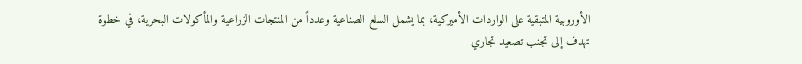الأوروبية المتبقية على الواردات الأميركية، بما يشمل السلع الصناعية وعدداً من المنتجات الزراعية والمأكولات البحرية، في خطوة تهدف إلى تجنب تصعيد تجاري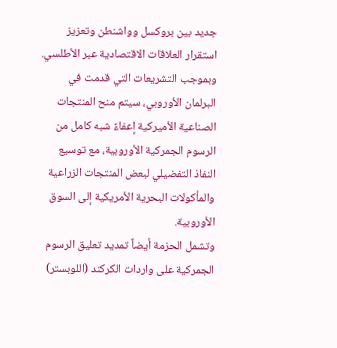جديد بين بروكسل وواشنطن وتعزيز استقرار العلاقات الاقتصادية عبر الأطلسي.
وبموجب التشريعات التي قدمت في البرلمان الأوروبي، سيتم منح المنتجات الصناعية الأميركية إعفاءً شبه كامل من الرسوم الجمركية الأوروبية، مع توسيع النفاذ التفضيلي لبعض المنتجات الزراعية والمأكولات البحرية الأمريكية إلى السوق الأوروبية.
وتشمل الحزمة أيضاً تمديد تعليق الرسوم الجمركية على واردات الكركند (اللوبستر)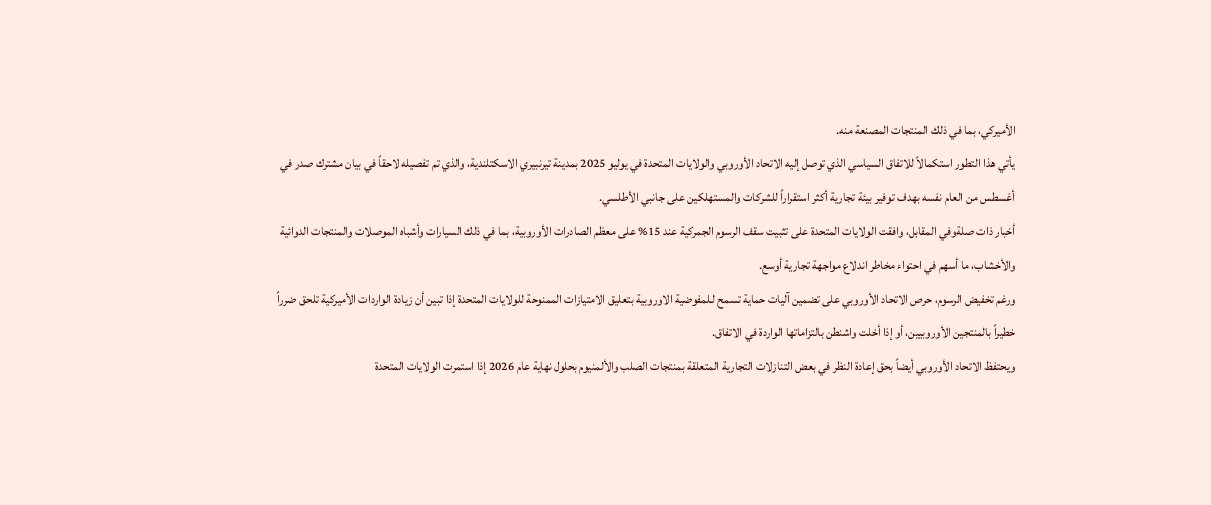الأميركي، بما في ذلك المنتجات المصنعة منه.
يأتي هذا التطور استكمالاً للاتفاق السياسي الذي توصل إليه الاتحاد الأوروبي والولايات المتحدة في يوليو 2025 بمدينة تيرنبيري الاسكتلندية، والذي تم تفصيله لاحقاً في بيان مشترك صدر في أغسطس من العام نفسه بهدف توفير بيئة تجارية أكثر استقراراً للشركات والمستهلكين على جانبي الأطلسي.
أخبار ذات صلةوفي المقابل، وافقت الولايات المتحدة على تثبيت سقف الرسوم الجمركية عند 15% على معظم الصادرات الأوروبية، بما في ذلك السيارات وأشباه الموصلات والمنتجات الدوائية والأخشاب، ما أسهم في احتواء مخاطر اندلاع مواجهة تجارية أوسع.
ورغم تخفيض الرسوم، حرص الاتحاد الأوروبي على تضمين آليات حماية تسمح لـلمفوضية الاوروبية بتعليق الامتيازات الممنوحة للولايات المتحدة إذا تبين أن زيادة الواردات الأميركية تلحق ضرراً خطيراً بالمنتجين الأوروبيين، أو إذا أخلت واشنطن بالتزاماتها الواردة في الاتفاق.
ويحتفظ الاتحاد الأوروبي أيضاً بحق إعادة النظر في بعض التنازلات التجارية المتعلقة بمنتجات الصلب والألمنيوم بحلول نهاية عام 2026 إذا استمرت الولايات المتحدة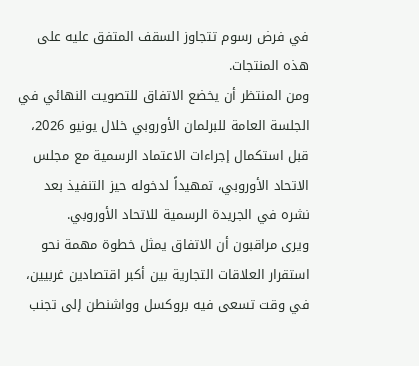في فرض رسوم تتجاوز السقف المتفق عليه على هذه المنتجات.
ومن المنتظر أن يخضع الاتفاق للتصويت النهائي في الجلسة العامة للبرلمان الأوروبي خلال يونيو 2026، قبل استكمال إجراءات الاعتماد الرسمية مع مجلس الاتحاد الأوروبي، تمهيداً لدخوله حيز التنفيذ بعد نشره في الجريدة الرسمية للاتحاد الأوروبي.
ويرى مراقبون أن الاتفاق يمثل خطوة مهمة نحو استقرار العلاقات التجارية بين أكبر اقتصادين غربيين، في وقت تسعى فيه بروكسل وواشنطن إلى تجنب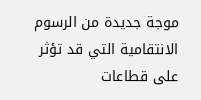موجة جديدة من الرسوم الانتقامية التي قد تؤثر على قطاعات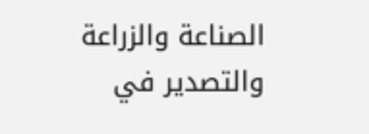الصناعة والزراعة والتصدير في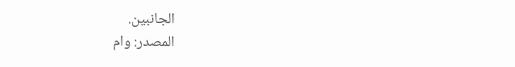الجانبين.
المصدر: وام